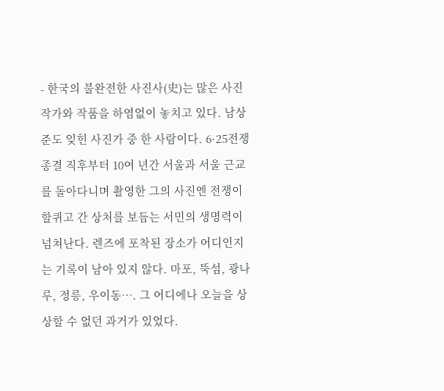- 한국의 불완전한 사진사(史)는 많은 사진작가와 작품을 하염없이 놓치고 있다. 남상준도 잊힌 사진가 중 한 사람이다. 6·25전쟁 종결 직후부터 10여 년간 서울과 서울 근교를 돌아다니며 촬영한 그의 사진엔 전쟁이 할퀴고 간 상처를 보듬는 서민의 생명력이 넘쳐난다. 렌즈에 포착된 장소가 어디인지는 기록이 남아 있지 않다. 마포, 뚝섬, 광나루, 정릉, 우이동…. 그 어디에나 오늘을 상상할 수 없던 과거가 있었다.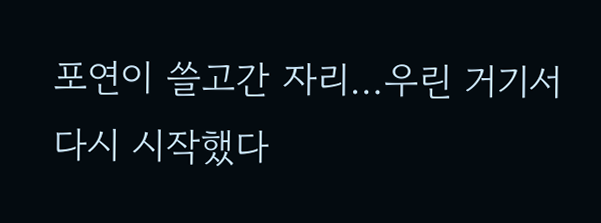포연이 쓸고간 자리…우린 거기서 다시 시작했다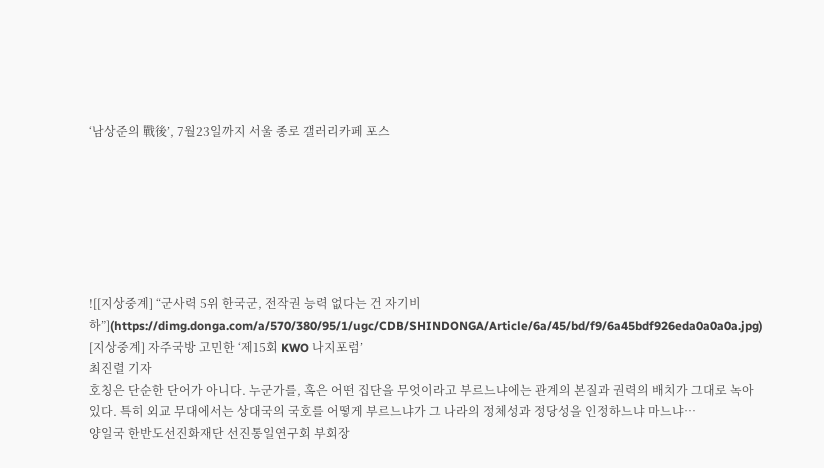‘남상준의 戰後’, 7월23일까지 서울 종로 갤러리카페 포스







![[지상중계] “군사력 5위 한국군, 전작권 능력 없다는 건 자기비하”](https://dimg.donga.com/a/570/380/95/1/ugc/CDB/SHINDONGA/Article/6a/45/bd/f9/6a45bdf926eda0a0a0a.jpg)
[지상중계] 자주국방 고민한 ‘제15회 KWO 나지포럼’
최진렬 기자
호칭은 단순한 단어가 아니다. 누군가를, 혹은 어떤 집단을 무엇이라고 부르느냐에는 관계의 본질과 권력의 배치가 그대로 녹아 있다. 특히 외교 무대에서는 상대국의 국호를 어떻게 부르느냐가 그 나라의 정체성과 정당성을 인정하느냐 마느냐…
양일국 한반도선진화재단 선진통일연구회 부회장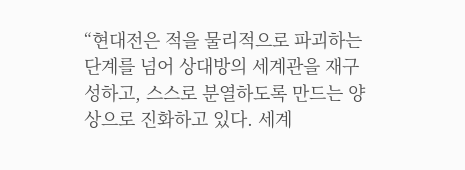“현대전은 적을 물리적으로 파괴하는 단계를 넘어 상대방의 세계관을 재구성하고, 스스로 분열하도록 만드는 양상으로 진화하고 있다. 세계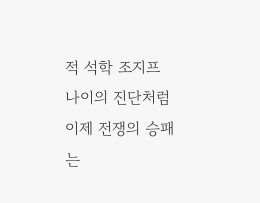적 석학 조지프 나이의 진단처럼 이제 전쟁의 승패는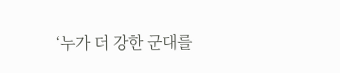‘누가 더 강한 군대를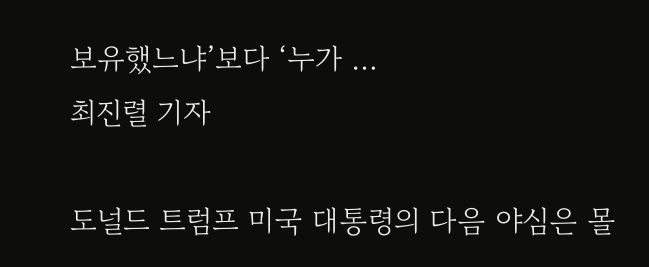보유했느냐’보다 ‘누가 …
최진렬 기자

도널드 트럼프 미국 대통령의 다음 야심은 몰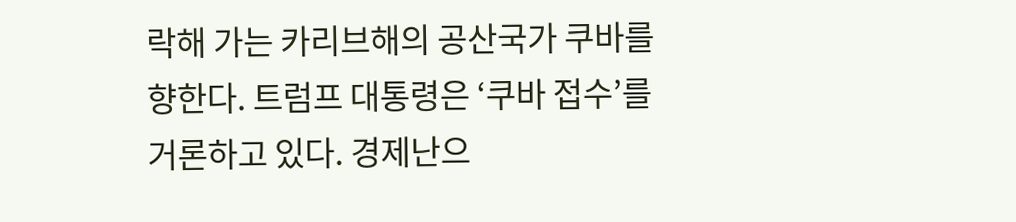락해 가는 카리브해의 공산국가 쿠바를 향한다. 트럼프 대통령은 ‘쿠바 접수’를 거론하고 있다. 경제난으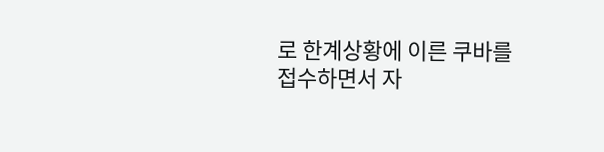로 한계상황에 이른 쿠바를 접수하면서 자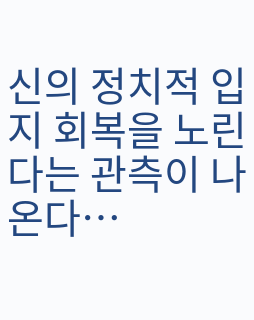신의 정치적 입지 회복을 노린다는 관측이 나온다…